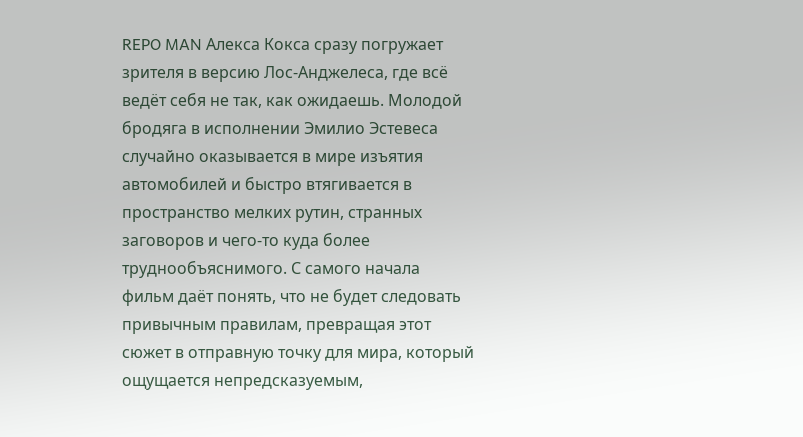REPO MAN Алекса Кокса сразу погружает зрителя в версию Лос-Анджелеса, где всё ведёт себя не так, как ожидаешь. Молодой бродяга в исполнении Эмилио Эстевеса случайно оказывается в мире изъятия автомобилей и быстро втягивается в пространство мелких рутин, странных заговоров и чего-то куда более труднообъяснимого. С самого начала фильм даёт понять, что не будет следовать привычным правилам, превращая этот сюжет в отправную точку для мира, который ощущается непредсказуемым,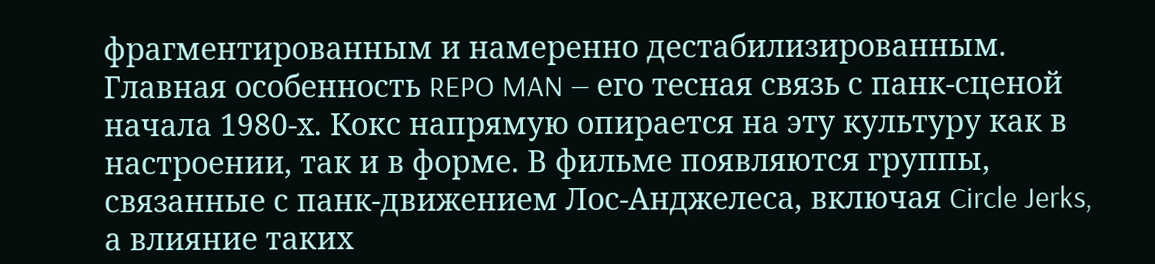фрагментированным и намеренно дестабилизированным.
Главная особенность REPO MAN — его тесная связь с панк-сценой начала 1980-х. Кокс напрямую опирается на эту культуру как в настроении, так и в форме. В фильме появляются группы, связанные с панк-движением Лос-Анджелеса, включая Circle Jerks, а влияние таких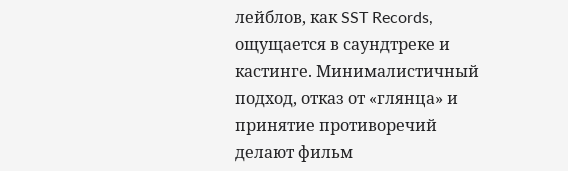лейблов, как SST Records, ощущается в саундтреке и кастинге. Минималистичный подход, отказ от «глянца» и принятие противоречий делают фильм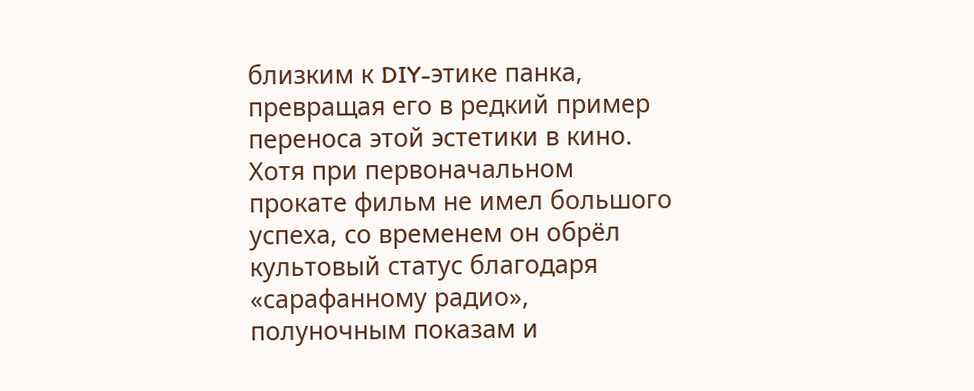близким к DIY-этике панка, превращая его в редкий пример переноса этой эстетики в кино.
Хотя при первоначальном прокате фильм не имел большого успеха, со временем он обрёл культовый статус благодаря «сарафанному радио», полуночным показам и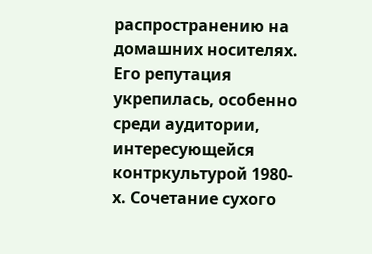распространению на домашних носителях. Его репутация укрепилась, особенно среди аудитории, интересующейся контркультурой 1980-х. Сочетание сухого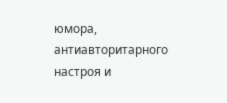юмора, антиавторитарного настроя и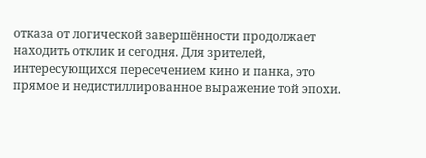отказа от логической завершённости продолжает находить отклик и сегодня. Для зрителей, интересующихся пересечением кино и панка, это прямое и недистиллированное выражение той эпохи.